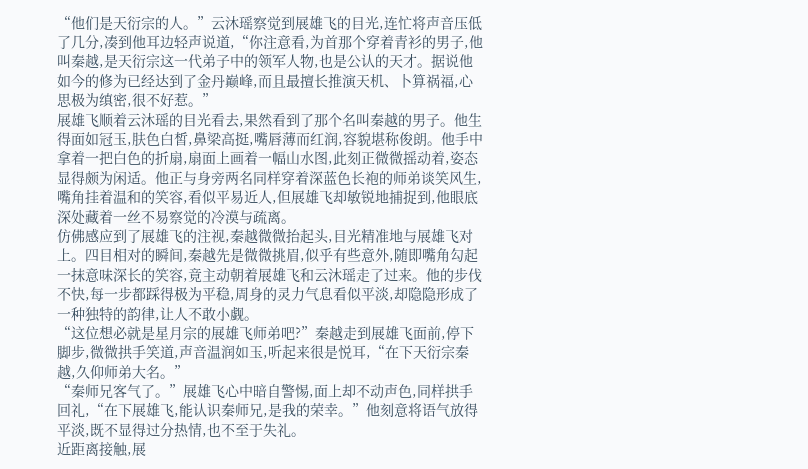“他们是天衍宗的人。”云沐瑶察觉到展雄飞的目光,连忙将声音压低了几分,凑到他耳边轻声说道,“你注意看,为首那个穿着青衫的男子,他叫秦越,是天衍宗这一代弟子中的领军人物,也是公认的天才。据说他如今的修为已经达到了金丹巅峰,而且最擅长推演天机、卜算祸福,心思极为缜密,很不好惹。”
展雄飞顺着云沐瑶的目光看去,果然看到了那个名叫秦越的男子。他生得面如冠玉,肤色白皙,鼻梁高挺,嘴唇薄而红润,容貌堪称俊朗。他手中拿着一把白色的折扇,扇面上画着一幅山水图,此刻正微微摇动着,姿态显得颇为闲适。他正与身旁两名同样穿着深蓝色长袍的师弟谈笑风生,嘴角挂着温和的笑容,看似平易近人,但展雄飞却敏锐地捕捉到,他眼底深处藏着一丝不易察觉的冷漠与疏离。
仿佛感应到了展雄飞的注视,秦越微微抬起头,目光精准地与展雄飞对上。四目相对的瞬间,秦越先是微微挑眉,似乎有些意外,随即嘴角勾起一抹意味深长的笑容,竟主动朝着展雄飞和云沐瑶走了过来。他的步伐不快,每一步都踩得极为平稳,周身的灵力气息看似平淡,却隐隐形成了一种独特的韵律,让人不敢小觑。
“这位想必就是星月宗的展雄飞师弟吧?”秦越走到展雄飞面前,停下脚步,微微拱手笑道,声音温润如玉,听起来很是悦耳,“在下天衍宗秦越,久仰师弟大名。”
“秦师兄客气了。”展雄飞心中暗自警惕,面上却不动声色,同样拱手回礼,“在下展雄飞,能认识秦师兄,是我的荣幸。”他刻意将语气放得平淡,既不显得过分热情,也不至于失礼。
近距离接触,展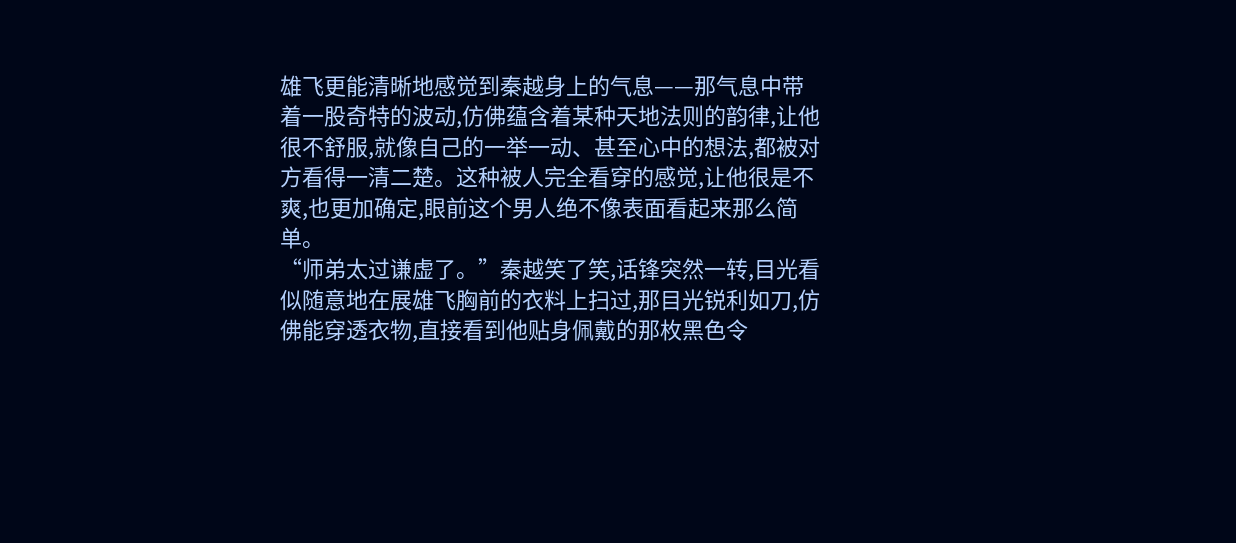雄飞更能清晰地感觉到秦越身上的气息——那气息中带着一股奇特的波动,仿佛蕴含着某种天地法则的韵律,让他很不舒服,就像自己的一举一动、甚至心中的想法,都被对方看得一清二楚。这种被人完全看穿的感觉,让他很是不爽,也更加确定,眼前这个男人绝不像表面看起来那么简单。
“师弟太过谦虚了。”秦越笑了笑,话锋突然一转,目光看似随意地在展雄飞胸前的衣料上扫过,那目光锐利如刀,仿佛能穿透衣物,直接看到他贴身佩戴的那枚黑色令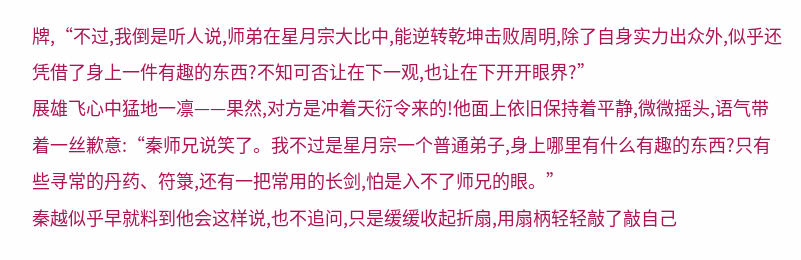牌,“不过,我倒是听人说,师弟在星月宗大比中,能逆转乾坤击败周明,除了自身实力出众外,似乎还凭借了身上一件有趣的东西?不知可否让在下一观,也让在下开开眼界?”
展雄飞心中猛地一凛——果然,对方是冲着天衍令来的!他面上依旧保持着平静,微微摇头,语气带着一丝歉意:“秦师兄说笑了。我不过是星月宗一个普通弟子,身上哪里有什么有趣的东西?只有些寻常的丹药、符箓,还有一把常用的长剑,怕是入不了师兄的眼。”
秦越似乎早就料到他会这样说,也不追问,只是缓缓收起折扇,用扇柄轻轻敲了敲自己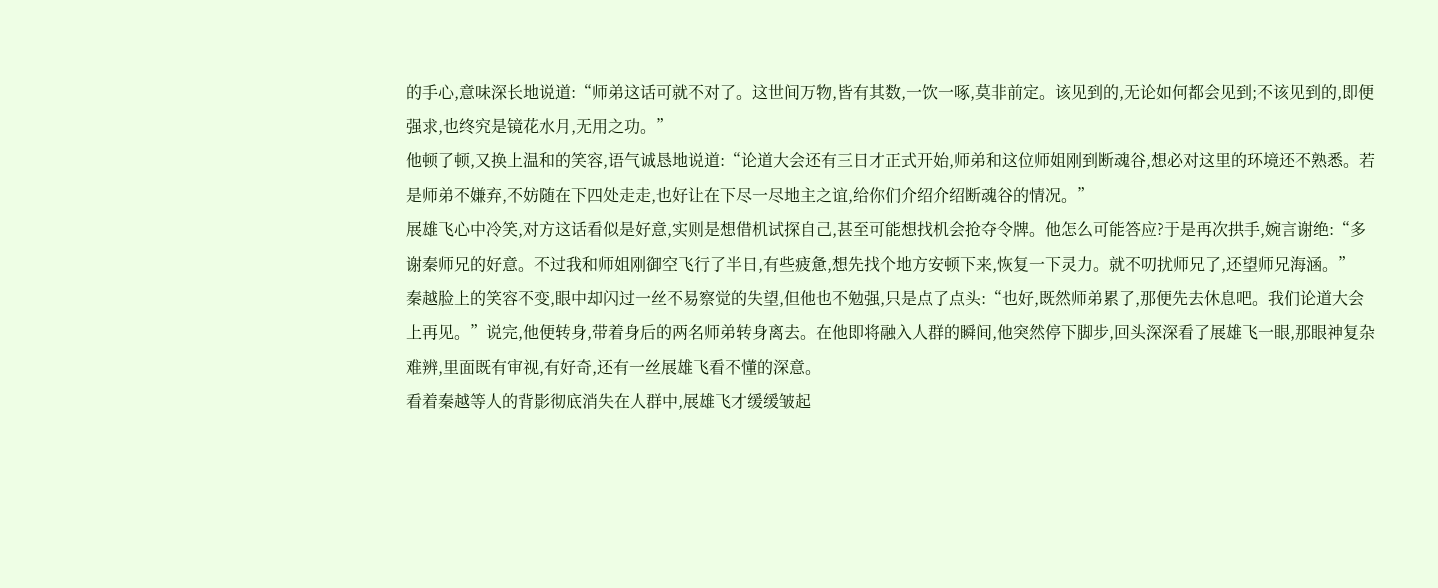的手心,意味深长地说道:“师弟这话可就不对了。这世间万物,皆有其数,一饮一啄,莫非前定。该见到的,无论如何都会见到;不该见到的,即便强求,也终究是镜花水月,无用之功。”
他顿了顿,又换上温和的笑容,语气诚恳地说道:“论道大会还有三日才正式开始,师弟和这位师姐刚到断魂谷,想必对这里的环境还不熟悉。若是师弟不嫌弃,不妨随在下四处走走,也好让在下尽一尽地主之谊,给你们介绍介绍断魂谷的情况。”
展雄飞心中冷笑,对方这话看似是好意,实则是想借机试探自己,甚至可能想找机会抢夺令牌。他怎么可能答应?于是再次拱手,婉言谢绝:“多谢秦师兄的好意。不过我和师姐刚御空飞行了半日,有些疲惫,想先找个地方安顿下来,恢复一下灵力。就不叨扰师兄了,还望师兄海涵。”
秦越脸上的笑容不变,眼中却闪过一丝不易察觉的失望,但他也不勉强,只是点了点头:“也好,既然师弟累了,那便先去休息吧。我们论道大会上再见。”说完,他便转身,带着身后的两名师弟转身离去。在他即将融入人群的瞬间,他突然停下脚步,回头深深看了展雄飞一眼,那眼神复杂难辨,里面既有审视,有好奇,还有一丝展雄飞看不懂的深意。
看着秦越等人的背影彻底消失在人群中,展雄飞才缓缓皱起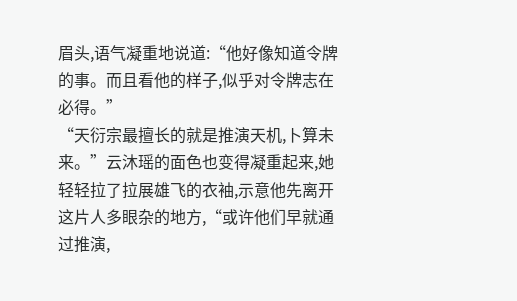眉头,语气凝重地说道:“他好像知道令牌的事。而且看他的样子,似乎对令牌志在必得。”
“天衍宗最擅长的就是推演天机,卜算未来。”云沐瑶的面色也变得凝重起来,她轻轻拉了拉展雄飞的衣袖,示意他先离开这片人多眼杂的地方,“或许他们早就通过推演,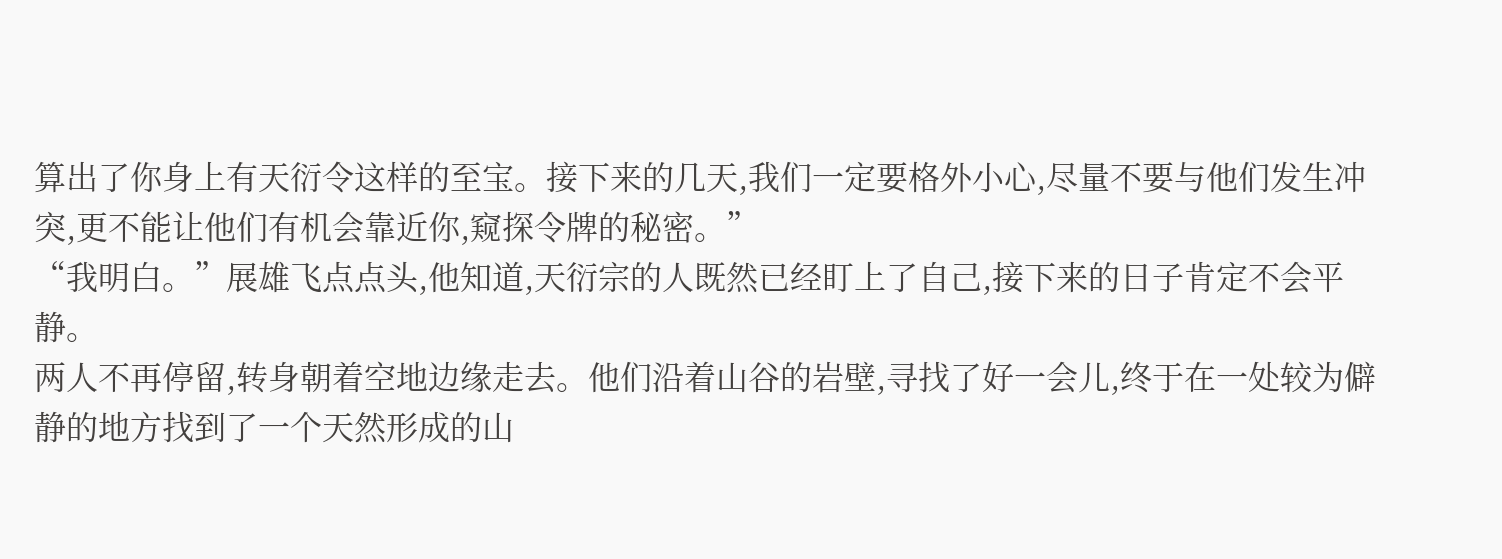算出了你身上有天衍令这样的至宝。接下来的几天,我们一定要格外小心,尽量不要与他们发生冲突,更不能让他们有机会靠近你,窥探令牌的秘密。”
“我明白。”展雄飞点点头,他知道,天衍宗的人既然已经盯上了自己,接下来的日子肯定不会平静。
两人不再停留,转身朝着空地边缘走去。他们沿着山谷的岩壁,寻找了好一会儿,终于在一处较为僻静的地方找到了一个天然形成的山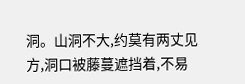洞。山洞不大,约莫有两丈见方,洞口被藤蔓遮挡着,不易